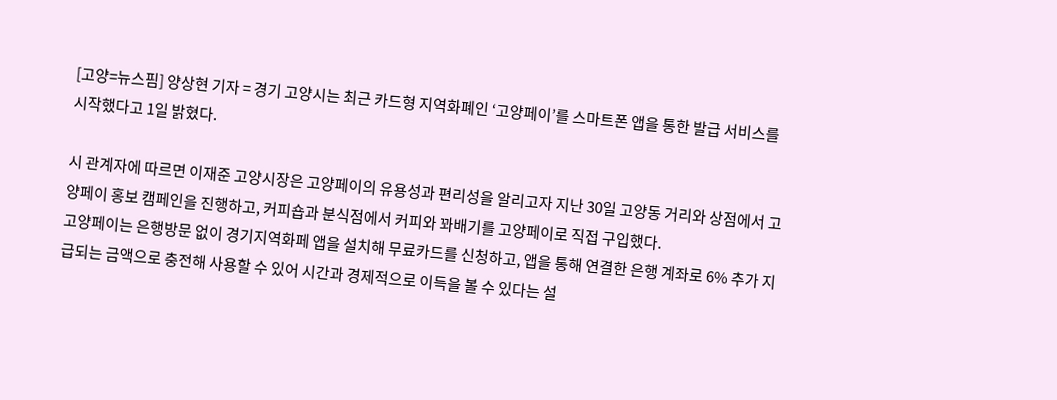[고양=뉴스핌] 양상현 기자 = 경기 고양시는 최근 카드형 지역화폐인 ‘고양페이’를 스마트폰 앱을 통한 발급 서비스를 시작했다고 1일 밝혔다.

시 관계자에 따르면 이재준 고양시장은 고양페이의 유용성과 편리성을 알리고자 지난 30일 고양동 거리와 상점에서 고양페이 홍보 캠페인을 진행하고, 커피숍과 분식점에서 커피와 꽈배기를 고양페이로 직접 구입했다.
고양페이는 은행방문 없이 경기지역화페 앱을 설치해 무료카드를 신청하고, 앱을 통해 연결한 은행 계좌로 6% 추가 지급되는 금액으로 충전해 사용할 수 있어 시간과 경제적으로 이득을 볼 수 있다는 설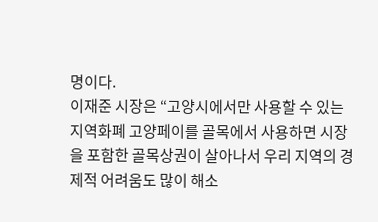명이다.
이재준 시장은 “고양시에서만 사용할 수 있는 지역화폐 고양페이를 골목에서 사용하면 시장을 포함한 골목상권이 살아나서 우리 지역의 경제적 어려움도 많이 해소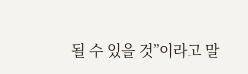될 수 있을 것”이라고 말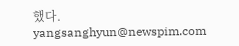했다.
yangsanghyun@newspim.com